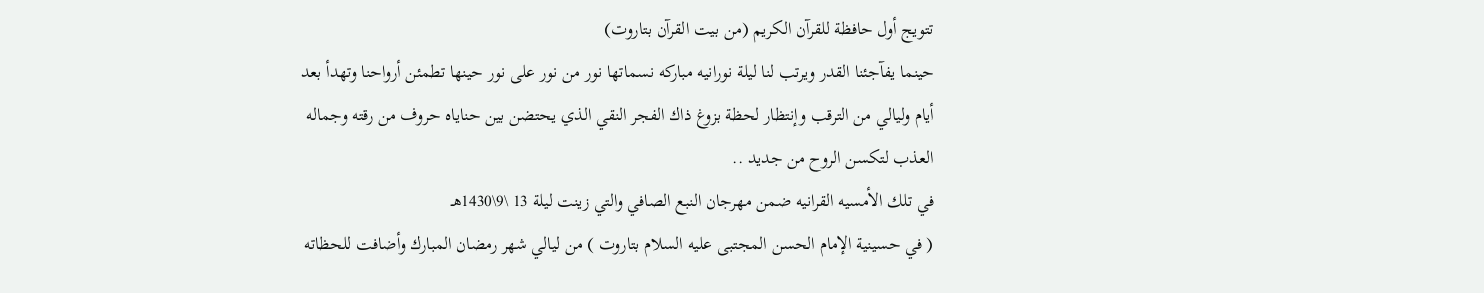تتويج أول حافظة للقرآن الكريم (من بيت القرآن بتاروت)
حينما يفآجئنا القدر ويرتب لنا ليلة نورانيه مباركه نسماتها نور من نور على نور حينها تطمئن أرواحنا وتهدأ بعد أيام وليالي من الترقب وإنتظار لحظة بزوغ ذاك الفجر النقي الذي يحتضن بين حناياه حروف من رقته وجماله العذب لتكسن الروح من جديد ..
في تلك الأمسيه القرانيه ضمن مهرجان النبع الصافي والتي زينت ليلة 13 \9\1430هـ
( في حسينية الإمام الحسن المجتبى عليه السلام بتاروت ) من ليالي شهر رمضان المبارك وأضافت للحظاته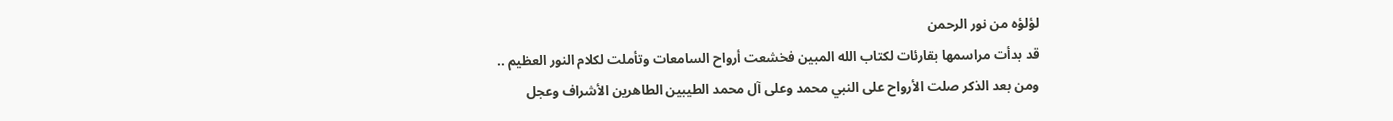لؤلؤه من نور الرحمن
قد بدأت مراسمها بقارئات لكتاب الله المبين فخشعت أرواح السامعات وتأملت لكلام النور العظيم ..
ومن بعد الذكر صلت الأرواح على النبي محمد وعلى آل محمد الطيبين الطاهرين الأشراف وعجل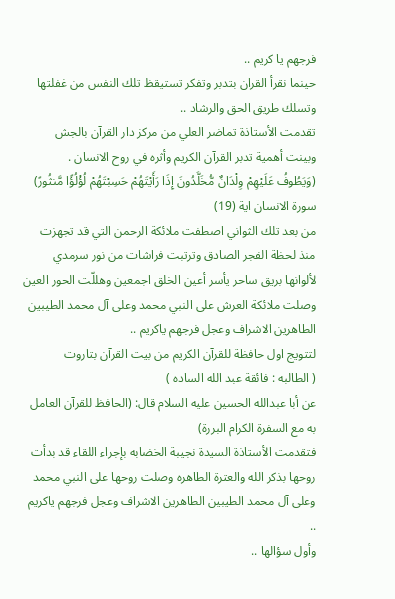فرجهم يا كريم ..
حينما نقرأ القران بتدبر وتفكر تستيقظ تلك النفس من غفلتها وتسلك طريق الحق والرشاد ..
تقدمت الأستاذة تماضر العلي من مركز دار القرآن بالجش وبينت أهمية تدبر القرآن الكريم وأثره في روح الانسان .
(وَيَطُوفُ عَلَيْهِمْ وِلْدَانٌ مُّخَلَّدُونَ إِذَا رَأَيْتَهُمْ حَسِبْتَهُمْ لُؤْلُؤًا مَّنثُورً) سورة الانسان اية (19)
من بعد تلك الثواني اصطفت ملائكة الرحمن التي قد تجهزت منذ لحظة الفجر الصادق وترتبت فراشات من نور سرمدي لألوانها بريق ساحر يأسر أعين الخلق اجمعين وهللّت الحور العين وصلت ملائكة العرش على النبي محمد وعلى آل محمد الطيبين الطاهرين الاشراف وعجل فرجهم ياكريم ..
لتتويج اول حافظة للقرآن الكريم من بيت القرآن بتاروت
( الطالبه : فائقة عبد الله الساده )
عن أبا عبدالله الحسين عليه السلام قال: (الحافظ للقرآن العامل به مع السفرة الكرام البررة)
فتقدمت الأستاذة السيدة نجيبة الخضابه بإجراء اللقاء قد بدأت روحها بذكر الله والعترة الطاهره وصلت روحها على النبي محمد وعلى آل محمد الطيبين الطاهرين الاشراف وعجل فرجهم ياكريم ..
وأول سؤالها ..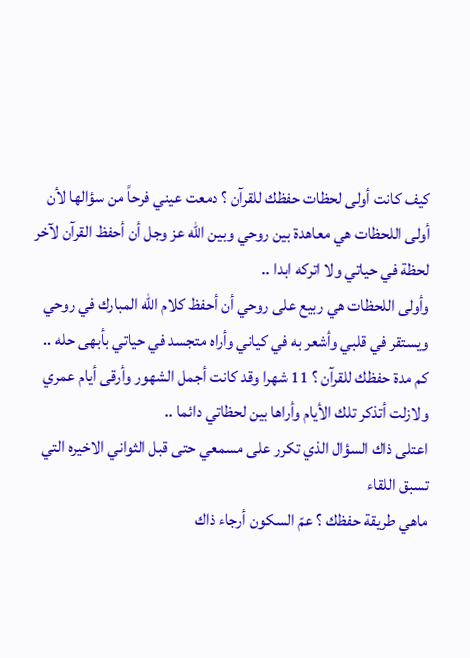كيف كانت أولى لحظات حفظك للقرآن ؟ دمعت عيني فرحاً من سؤالها لأن أولى اللحظات هي معاهدة بين روحي وبين الله عز وجل أن أحفظ القرآن لآخر لحظة في حياتي ولا اتركه ابدا ..
وأولى اللحظات هي ربيع على روحي أن أحفظ كلام الله المبارك في روحي ويستقر في قلبي وأشعر به في كياني وأراه متجسد في حياتي بأبهى حله ..
كم مدة حفظك للقرآن ؟ 11 شهرا وقد كانت أجمل الشهور وأرقى أيام عمري ولازلت أتذكر تلك الأيام وأراها بين لحظاتي دائما ..
اعتلى ذاك السؤال الذي تكرر على مسمعي حتى قبل الثواني الاخيره التي تسبق اللقاء
ماهي طريقة حفظك ؟ عمّ السكون أرجاء ذاك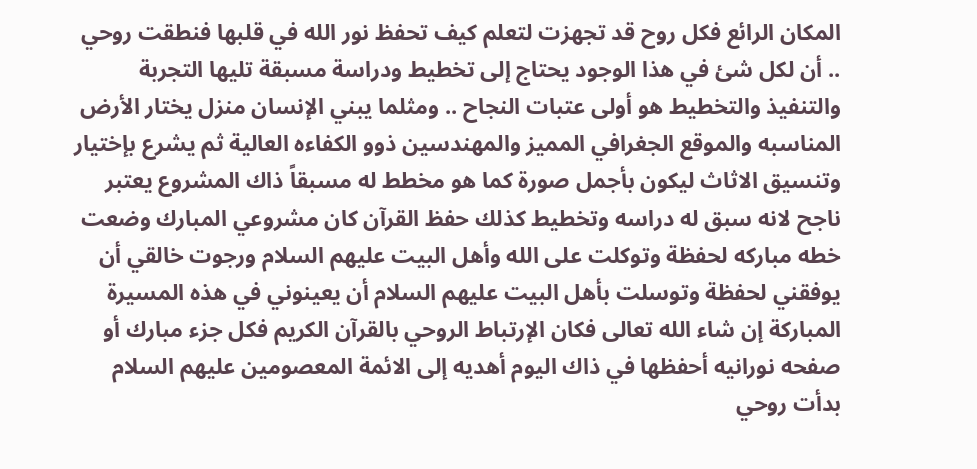المكان الرائع فكل روح قد تجهزت لتعلم كيف تحفظ نور الله في قلبها فنطقت روحي .. أن لكل شئ في هذا الوجود يحتاج إلى تخطيط ودراسة مسبقة تليها التجربة والتنفيذ والتخطيط هو أولى عتبات النجاح .. ومثلما يبني الإنسان منزل يختار الأرض المناسبه والموقع الجغرافي المميز والمهندسين ذوو الكفاءه العالية ثم يشرع بإختيار وتنسيق الاثاث ليكون بأجمل صورة كما هو مخطط له مسبقاً ذاك المشروع يعتبر ناجح لانه سبق له دراسه وتخطيط كذلك حفظ القرآن كان مشروعي المبارك وضعت خطه مباركه لحفظة وتوكلت على الله وأهل البيت عليهم السلام ورجوت خالقي أن يوفقني لحفظة وتوسلت بأهل البيت عليهم السلام أن يعينوني في هذه المسيرة المباركة إن شاء الله تعالى فكان الإرتباط الروحي بالقرآن الكريم فكل جزء مبارك أو صفحه نورانيه أحفظها في ذاك اليوم أهديه إلى الائمة المعصومين عليهم السلام بدأت روحي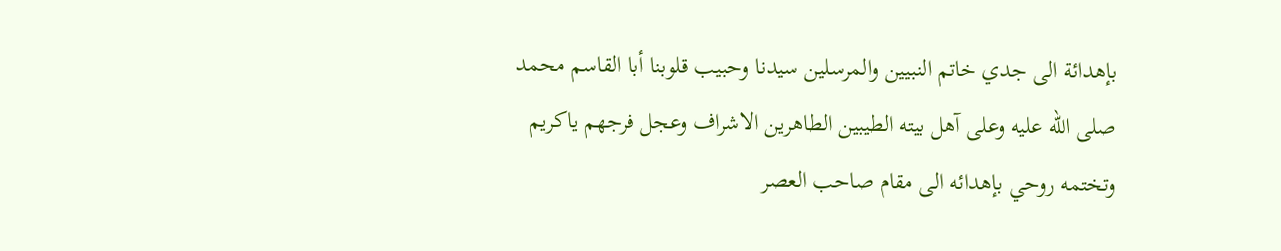بإهدائة الى جدي خاتم النبيين والمرسلين سيدنا وحبيب قلوبنا أبا القاسم محمد صلى الله عليه وعلى آهل بيته الطيبين الطاهرين الاشراف وعجل فرجهم ياكريم وتختمه روحي بإهدائه الى مقام صاحب العصر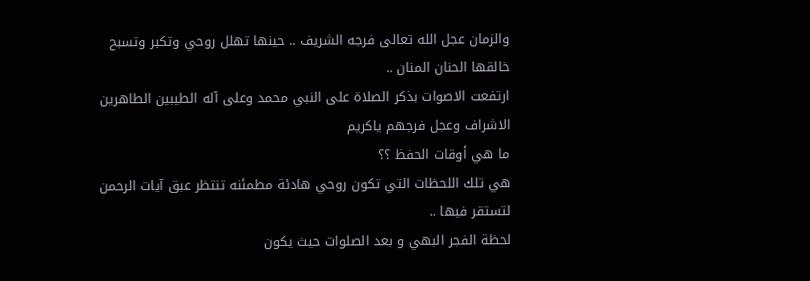والزمان عجل الله تعالى فرجه الشريف .. حينها تهلل روحي وتكبر وتسبح خالقها الحنان المنان ..
ارتفعت الاصوات بذكر الصلاة على النبي محمد وعلى آله الطيبين الطاهرين الاشراف وعجل فرجهم ياكريم
ما هي أوقات الحفظ ؟؟
هي تلك اللحظات التي تكون روحي هادئة مطمئنه تنتظر عبق آيات الرحمن لتستقر فيها ..
لحظة الفجر البهي و بعد الصلوات حيث يكون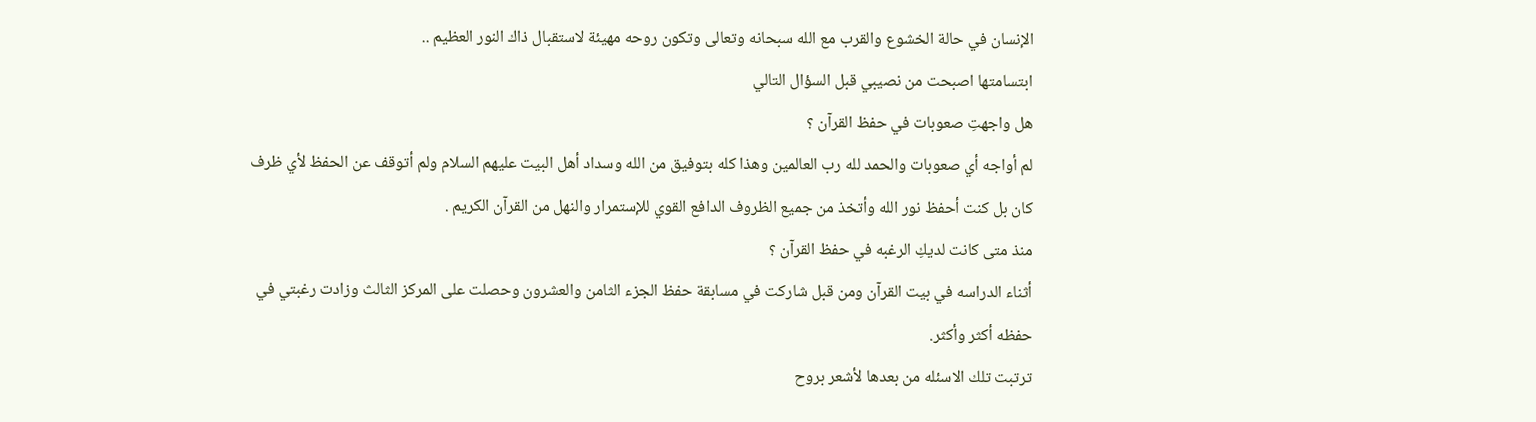الإنسان في حالة الخشوع والقرب مع الله سبحانه وتعالى وتكون روحه مهيئة لاستقبال ذاك النور العظيم ..
ابتسامتها اصبحت من نصيبي قبل السؤال التالي
هل واجهتِ صعوبات في حفظ القرآن ؟
لم أواجه أي صعوبات والحمد لله رب العالمين وهذا كله بتوفيق من الله وسداد أهل البيت عليهم السلام ولم أتوقف عن الحفظ لأي ظرف كان بل كنت أحفظ نور الله وأتخذ من جميع الظروف الدافع القوي للإستمرار والنهل من القرآن الكريم .
منذ متى كانت لديكِ الرغبه في حفظ القرآن ؟
أثناء الدراسه في بيت القرآن ومن قبل شاركت في مسابقة حفظ الجزء الثامن والعشرون وحصلت على المركز الثالث وزادت رغبتي في حفظه أكثر وأكثر.
ترتبت تلك الاسئله من بعدها لأشعر بروح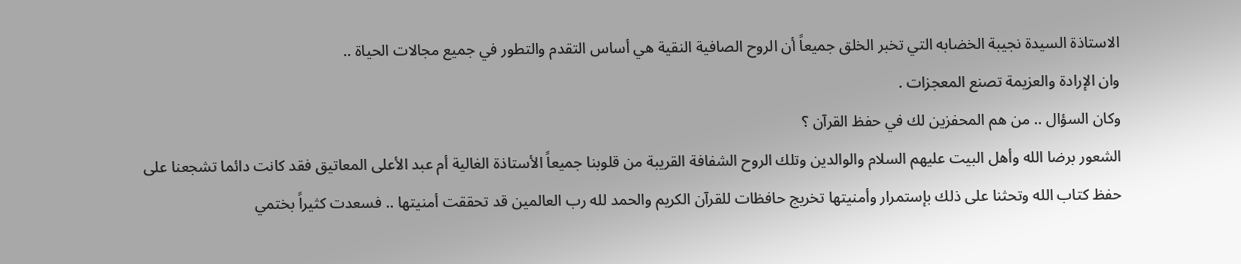الاستاذة السيدة نجيبة الخضابه التي تخبر الخلق جميعاً أن الروح الصافية النقية هي أساس التقدم والتطور في جميع مجالات الحياة ..
وان الإرادة والعزيمة تصنع المعجزات .
وكان السؤال .. من هم المحفزين لك في حفظ القرآن ؟
الشعور برضا الله وأهل البيت عليهم السلام والوالدين وتلك الروح الشفافة القريبة من قلوبنا جميعاً الأستاذة الغالية أم عبد الأعلى المعاتيق فقد كانت دائما تشجعنا على حفظ كتاب الله وتحثنا على ذلك بإستمرار وأمنيتها تخريج حافظات للقرآن الكريم والحمد لله رب العالمين قد تحققت أمنيتها .. فسعدت كثيراً بختمي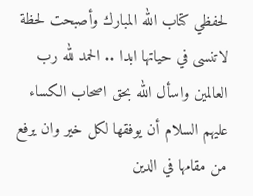لحفظي كتاب الله المبارك وأصبحت لحظة لاتنسى في حياتها ابدا .. الحمد لله رب العالمين واسأل الله بحق اصحاب الكساء عليهم السلام أن يوفقها لكل خير وان يرفع من مقامها في الدين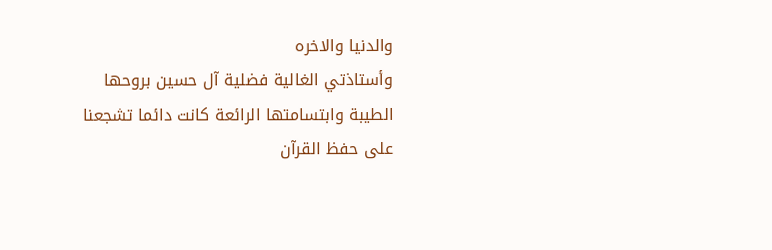والدنيا والاخره
وأستاذتي الغالية فضلية آل حسين بروحها الطيبة وابتسامتها الرائعة كانت دائما تشجعنا على حفظ القرآن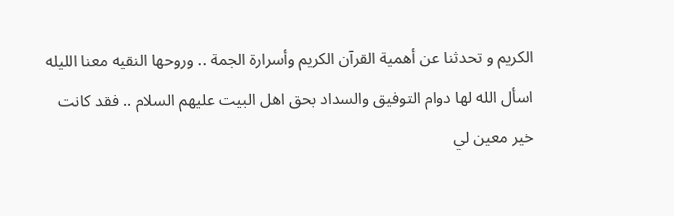الكريم و تحدثنا عن أهمية القرآن الكريم وأسرارة الجمة .. وروحها النقيه معنا الليله اسأل الله لها دوام التوفيق والسداد بحق اهل البيت عليهم السلام .. فقد كانت خير معين لي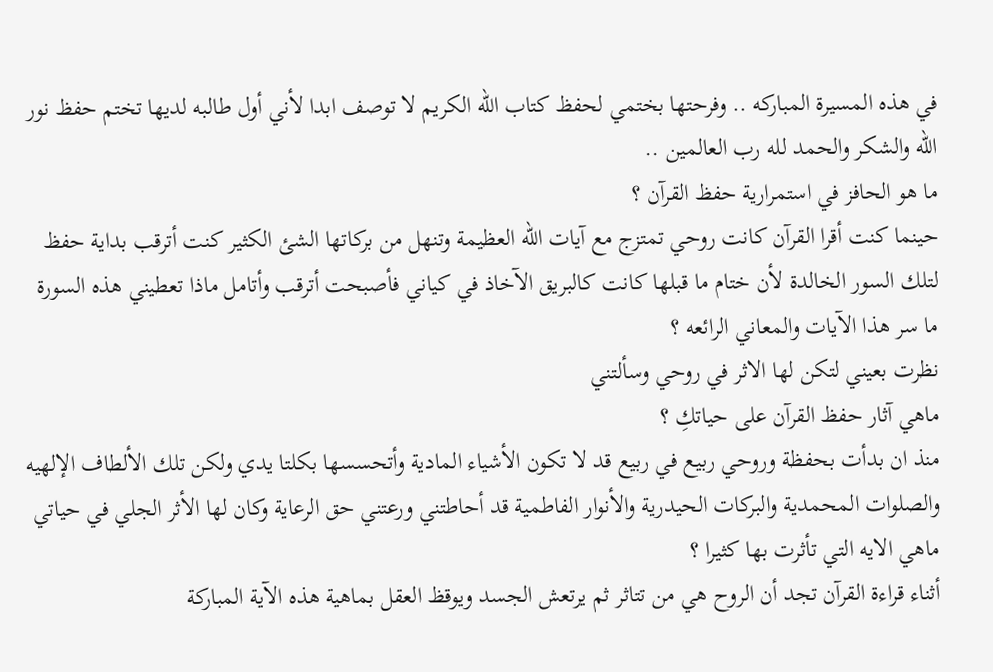في هذه المسيرة المباركه .. وفرحتها بختمي لحفظ كتاب الله الكريم لا توصف ابدا لأني أول طالبه لديها تختم حفظ نور الله والشكر والحمد لله رب العالمين ..
ما هو الحافز في استمرارية حفظ القرآن ؟
حينما كنت أقرا القرآن كانت روحي تمتزج مع آيات الله العظيمة وتنهل من بركاتها الشئ الكثير كنت أترقب بداية حفظ لتلك السور الخالدة لأن ختام ما قبلها كانت كالبريق الآخاذ في كياني فأصبحت أترقب وأتامل ماذا تعطيني هذه السورة ما سر هذا الآيات والمعاني الرائعه ؟
نظرت بعيني لتكن لها الاثر في روحي وسألتني
ماهي آثار حفظ القرآن على حياتكِ ؟
منذ ان بدأت بحفظة وروحي ربيع في ربيع قد لا تكون الأشياء المادية وأتحسسها بكلتا يدي ولكن تلك الألطاف الإلهيه والصلوات المحمدية والبركات الحيدرية والأنوار الفاطمية قد أحاطتني ورعتني حق الرعاية وكان لها الأثر الجلي في حياتي
ماهي الايه التي تأثرت بها كثيرا ؟
أثناء قراءة القرآن تجد أن الروح هي من تتاثر ثم يرتعش الجسد ويوقظ العقل بماهية هذه الآية المباركة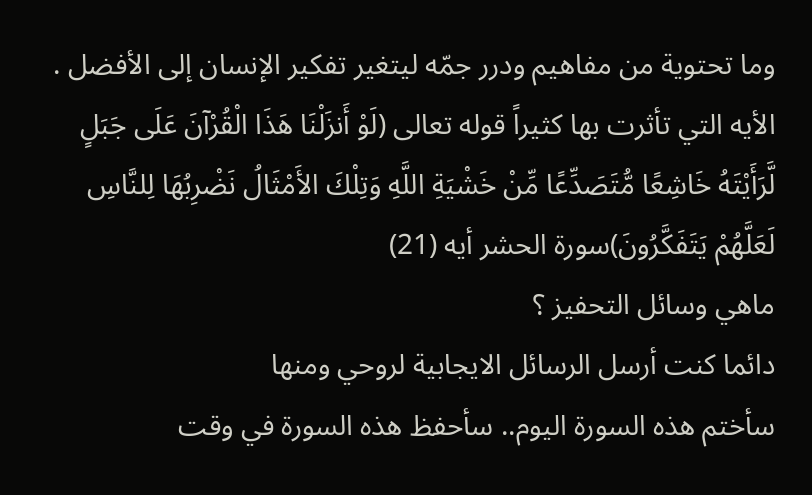وما تحتوية من مفاهيم ودرر جمّه ليتغير تفكير الإنسان إلى الأفضل .
الأيه التي تأثرت بها كثيراً قوله تعالى (لَوْ أَنزَلْنَا هَذَا الْقُرْآنَ عَلَى جَبَلٍ لَّرَأَيْتَهُ خَاشِعًا مُّتَصَدِّعًا مِّنْ خَشْيَةِ اللَّهِ وَتِلْكَ الأَمْثَالُ نَضْرِبُهَا لِلنَّاسِ لَعَلَّهُمْ يَتَفَكَّرُونَ)سورة الحشر أيه (21)
ماهي وسائل التحفيز ؟
دائما كنت أرسل الرسائل الايجابية لروحي ومنها
سأختم هذه السورة اليوم.. سأحفظ هذه السورة في وقت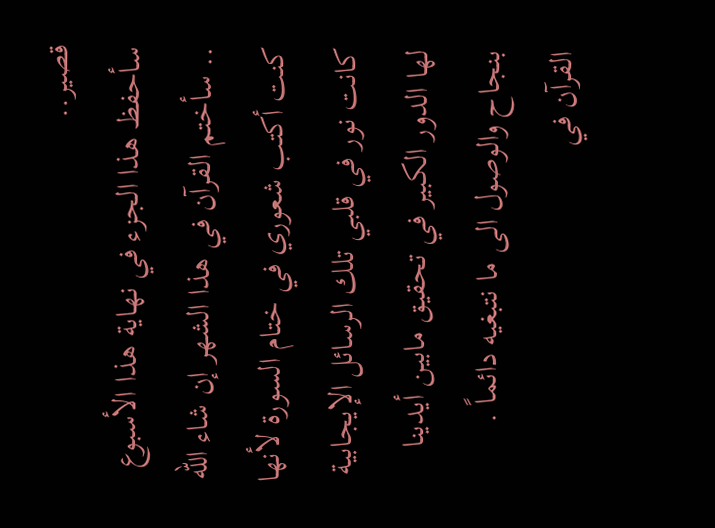قصير..
سأحفظ هذا الجزء في نهاية هذا الأسبوع .. سأختم القرآن في هذا الشهر إن شاء الله كنت أكتب شعوري في ختام السورة لأنها كانت نور في قلبي تلك الرسائل الإيجابية لها الدور الكبير في تحقيق مابين أيدينا بنجاح والوصول الى ما نتبغيه دائماً .
القرآن في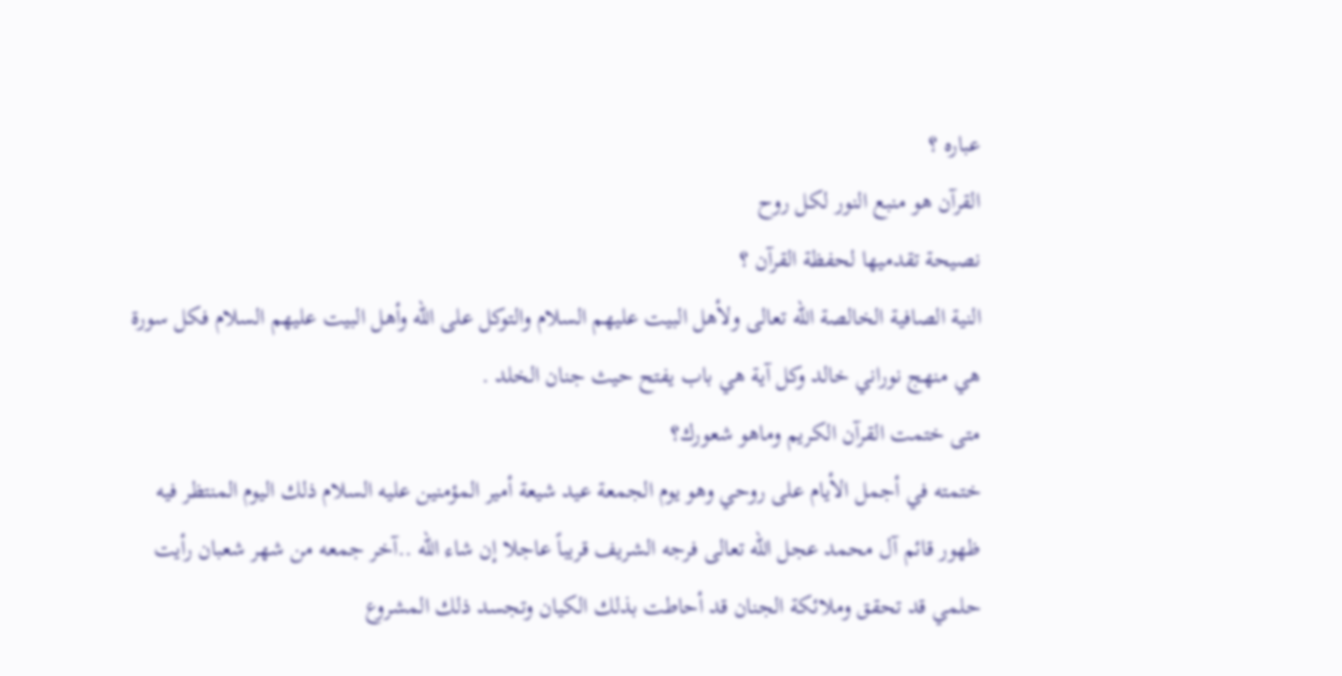عباره ؟
القرآن هو منبع النور لكل روح
نصيحة تقدميها لحفظة القرآن ؟
النية الصافية الخالصة الله تعالى ولأهل البيت عليهم السلام والتوكل على الله وأهل البيت عليهم السلام فكل سورة هي منهج نوراني خالد وكل آية هي باب يفتح حيث جنان الخلد .
متى ختمت القرآن الكريم وماهو شعورك؟
ختمته في أجمل الأيام على روحي وهو يوم الجمعة عيد شيعة أمير المؤمنين عليه السلام ذلك اليوم المنتظر فيه ظهور قائم آل محمد عجل الله تعالى فرجه الشريف قريباً عاجلا إن شاء الله ..آخر جمعه من شهر شعبان رأيت حلمي قد تحقق وملائكة الجنان قد أحاطت بذلك الكيان وتجسد ذلك المشروع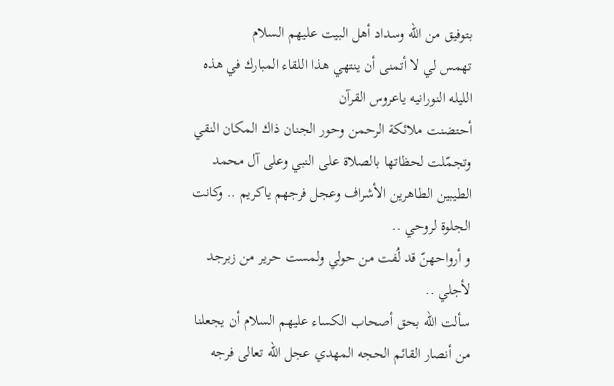بتوفيق من الله وسداد أهل البيت عليهم السلام
تهمس لي لا أتمنى أن ينتهي هذا اللقاء المبارك في هذه الليله النورانيه ياعروس القرآن
أحتضنت ملائكة الرحمن وحور الجنان ذاك المكان النقي وتجمّلت لحظاتها بالصلاة على النبي وعلى آل محمد الطيبين الطاهرين الأشراف وعجل فرجهم ياكريم .. وكانت الجلوة لروحي ..
و أرواحهنّ قد لُفت من حولي ولمست حرير من زبرجد لأجلي ..
سألت الله بحق أصحاب الكساء عليهم السلام أن يجعلنا من أنصار القائم الحجه المهدي عجل الله تعالى فرجه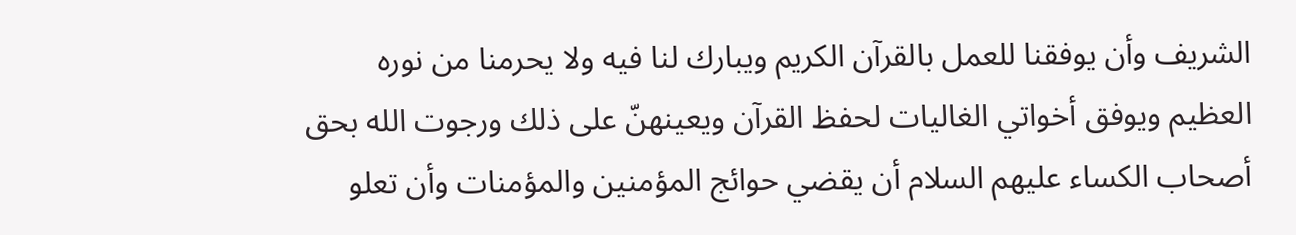الشريف وأن يوفقنا للعمل بالقرآن الكريم ويبارك لنا فيه ولا يحرمنا من نوره العظيم ويوفق أخواتي الغاليات لحفظ القرآن ويعينهنّ على ذلك ورجوت الله بحق أصحاب الكساء عليهم السلام أن يقضي حوائج المؤمنين والمؤمنات وأن تعلو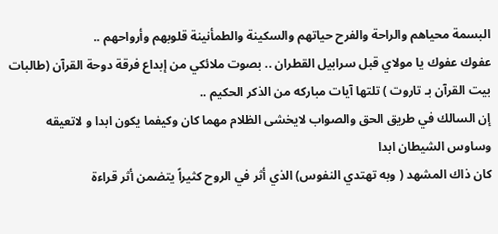البسمة محياهم والراحة والفرح حياتهم والسكينة والطمأنينة قلوبهم وأرواحهم ..
عفوك عفوك يا مولاي قبل سرابيل القطران .. بصوت ملائكي من إبداع فرقة دوحة القرآن (طالبات بيت القرآن بـ تاروت ) تلتها آيات مباركه من الذكر الحكيم ..
إن السالك في طريق الحق والصواب لايخشى الظلام مهما كان وكيفما يكون ابدا و لاتعيقه وساوس الشيطان ابدا
كان ذاك المشهد ( وبه تهتدي النفوس) الذي أثر في الروح كثيراً يتضمن أثر قراءة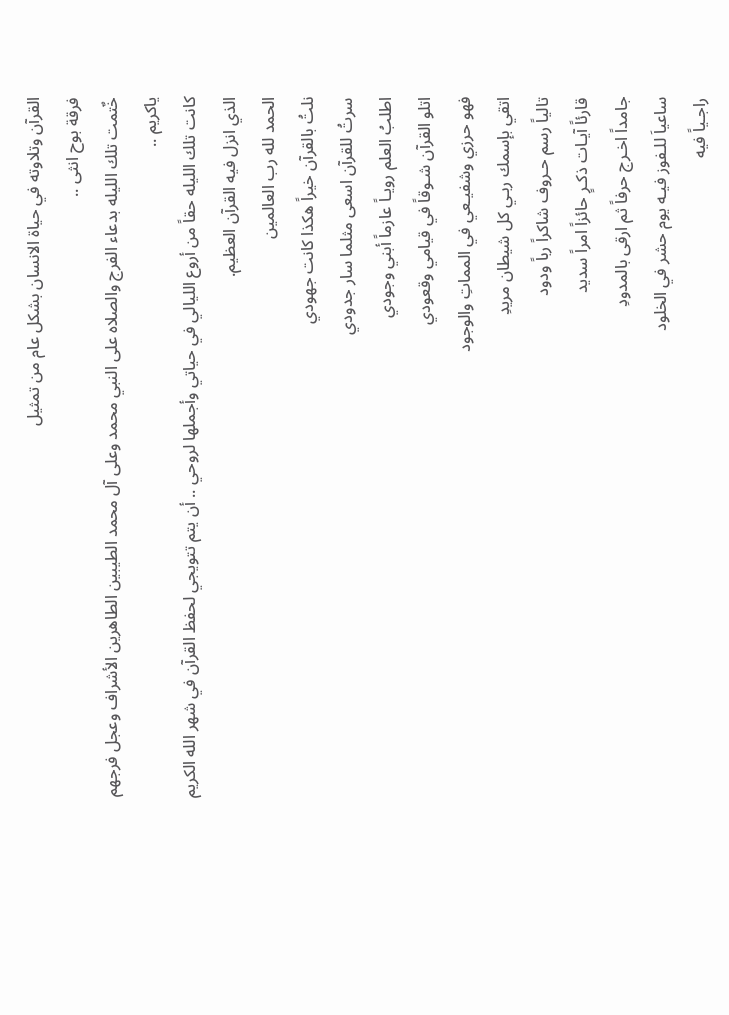القرآن وتلاوته في حياة الانسان بشكل عام من تمثيل
فرقة بوح انثى ..
خٌتمت تلك الليله بدعاء الفرج والصلاه على النبي محمد وعلى آل محمد الطيبين الطاهرين الأشراف وعجل فرجهم ياكريم ..
كانت تلك الليله حقاً من أروع الليالي في حياتي وأجملها لروحي .. أن يتم تتويجي لحفظ القرآن في شهر الله الكريم الذي انزل فيه القرآن العظيم.
الحمد لله رب العالمين
نلتُ بالقرآن خيراً هكذا كانت جهودي
سرتُ للقرآن اسعى مثلما سار جدودي
اطلبُ العلم رويـاً عازماً أبني وجودي
اتلو القرآن شـوقاً في قيامي وقعودي
فهو حرزي وشفيـعي في المماتِ والوجود
اتقي بإسمك ربـي كل شيطان مريدِ
تالياً رسم حـروف شاكراً رباً ودود
قارئاً آيـات ذكـرٍ حائزاً امراً سديد
جامداً اخـرج حرفاً ثم ارقى بالمدودِ
ساعياَ للـفوز فيـه يوم حشر في الخلود
راجـياً فيه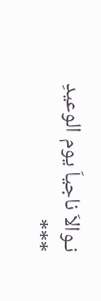نـوالاَ ناجياَ يوم الوعيدِ
***